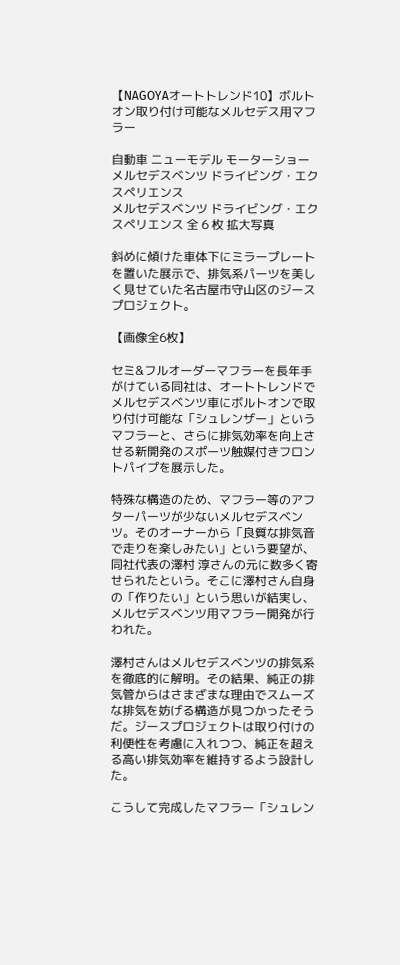【NAGOYAオートトレンド10】ボルトオン取り付け可能なメルセデス用マフラー

自動車 ニューモデル モーターショー
メルセデスベンツ ドライビング・エクスペリエンス
メルセデスベンツ ドライビング・エクスペリエンス 全 6 枚 拡大写真

斜めに傾けた車体下にミラープレートを置いた展示で、排気系パーツを美しく見せていた名古屋市守山区のジースプロジェクト。

【画像全6枚】

セミ&フルオーダーマフラーを長年手がけている同社は、オートトレンドでメルセデスベンツ車にボルトオンで取り付け可能な「シュレンザー」というマフラーと、さらに排気効率を向上させる新開発のスポーツ触媒付きフロントパイプを展示した。

特殊な構造のため、マフラー等のアフターパーツが少ないメルセデスベンツ。そのオーナーから「良質な排気音で走りを楽しみたい」という要望が、同社代表の澤村 淳さんの元に数多く寄せられたという。そこに澤村さん自身の「作りたい」という思いが結実し、メルセデスベンツ用マフラー開発が行われた。

澤村さんはメルセデスベンツの排気系を徹底的に解明。その結果、純正の排気管からはさまざまな理由でスムーズな排気を妨げる構造が見つかったそうだ。ジースプロジェクトは取り付けの利便性を考慮に入れつつ、純正を超える高い排気効率を維持するよう設計した。

こうして完成したマフラー「シュレン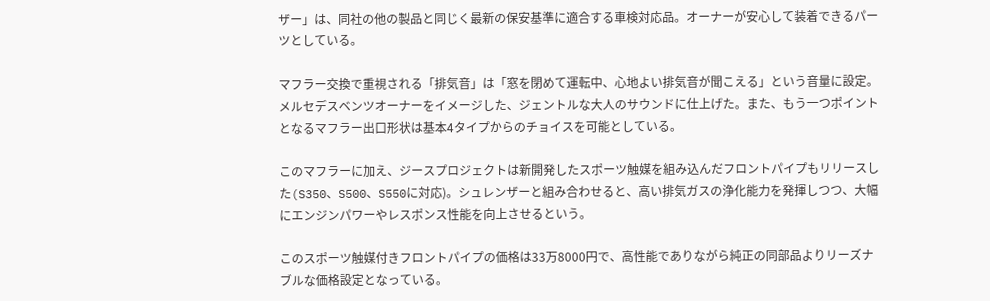ザー」は、同社の他の製品と同じく最新の保安基準に適合する車検対応品。オーナーが安心して装着できるパーツとしている。

マフラー交換で重視される「排気音」は「窓を閉めて運転中、心地よい排気音が聞こえる」という音量に設定。メルセデスベンツオーナーをイメージした、ジェントルな大人のサウンドに仕上げた。また、もう一つポイントとなるマフラー出口形状は基本4タイプからのチョイスを可能としている。

このマフラーに加え、ジースプロジェクトは新開発したスポーツ触媒を組み込んだフロントパイプもリリースした(S350、S500、S550に対応)。シュレンザーと組み合わせると、高い排気ガスの浄化能力を発揮しつつ、大幅にエンジンパワーやレスポンス性能を向上させるという。

このスポーツ触媒付きフロントパイプの価格は33万8000円で、高性能でありながら純正の同部品よりリーズナブルな価格設定となっている。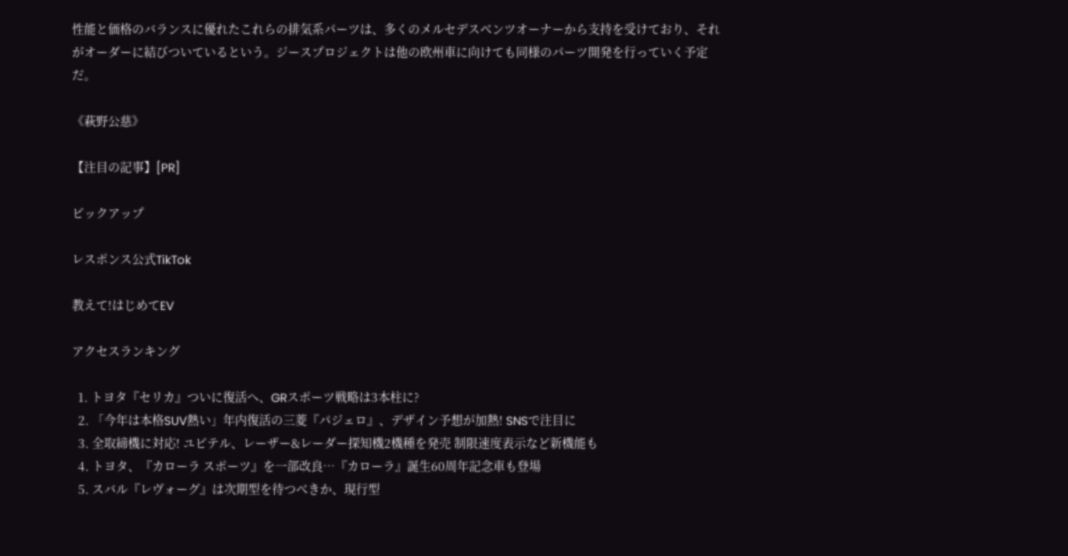性能と価格のバランスに優れたこれらの排気系パーツは、多くのメルセデスベンツオーナーから支持を受けており、それがオーダーに結びついているという。ジースプロジェクトは他の欧州車に向けても同様のパーツ開発を行っていく予定だ。

《萩野公慈》

【注目の記事】[PR]

ピックアップ

レスポンス公式TikTok

教えて!はじめてEV

アクセスランキング

  1. トヨタ『セリカ』ついに復活へ、GRスポーツ戦略は3本柱に?
  2. 「今年は本格SUV熱い」年内復活の三菱『パジェロ』、デザイン予想が加熱! SNSで注目に
  3. 全取締機に対応! ユピテル、レーザー&レーダー探知機2機種を発売 制限速度表示など新機能も
  4. トヨタ、『カローラ スポーツ』を一部改良…『カローラ』誕生60周年記念車も登場
  5. スバル『レヴォーグ』は次期型を待つべきか、現行型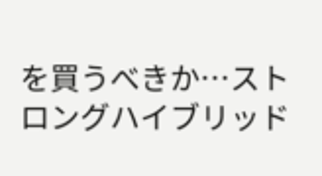を買うべきか…ストロングハイブリッド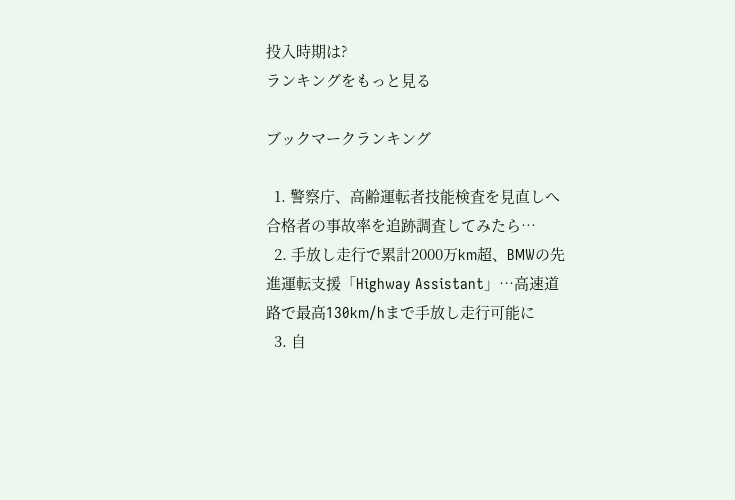投入時期は?
ランキングをもっと見る

ブックマークランキング

  1. 警察庁、高齢運転者技能検査を見直しへ 合格者の事故率を追跡調査してみたら…
  2. 手放し走行で累計2000万km超、BMWの先進運転支援「Highway Assistant」…高速道路で最高130km/hまで手放し走行可能に
  3. 自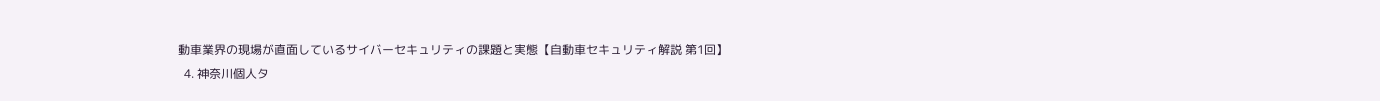動車業界の現場が直面しているサイバーセキュリティの課題と実態【自動車セキュリティ解説 第1回】
  4. 神奈川個人タ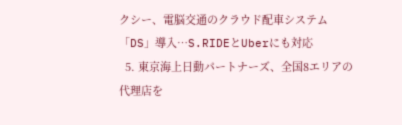クシー、電脳交通のクラウド配車システム「DS」導入…S.RIDEとUberにも対応
  5. 東京海上日動パートナーズ、全国8エリアの代理店を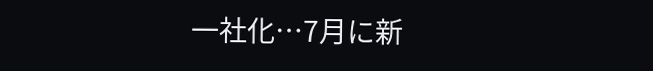一社化…7月に新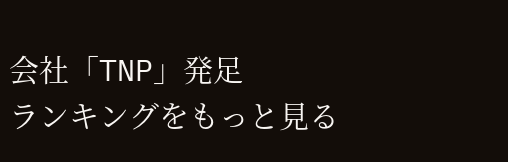会社「TNP」発足
ランキングをもっと見る